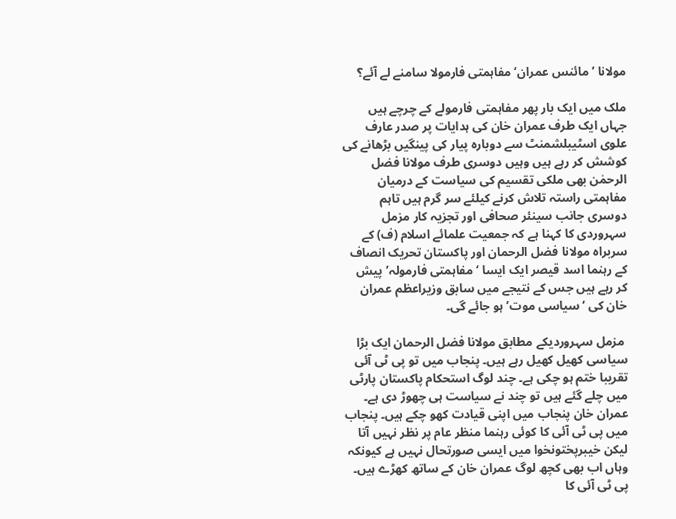مولانا ’مائنس عمران‘ مفاہمتی فارمولا سامنے لے آئے؟

ملک میں ایک بار پھر مفاہمتی فارمولے کے چرچے ہیں جہاں ایک طرف عمران خان کی ہدایات پر صدر عارف علوی اسٹیبلشمنٹ سے دوبارہ پیار کی پینگیں بڑھانے کی کوشش کر رہے ہیں وہیں دوسری طرف مولانا فضل الرحمٰن بھی ملکی تقسیم کی سیاست کے درمیان مفاہمتی راستہ تلاش کرنے کیلئے سر گرم ہیں تاہم دوسری جانب سینئر صحافی اور تجزیہ کار مزمل سہروردی کا کہنا ہے کہ جمعیت علمائے اسلام (ف) کے سربراہ مولانا فضل الرحمان اور پاکستان تحریک انصاف کے رہنما اسد قیصر ایک ایسا ‘ مفاہمتی فارمولہ’ پیش کر رہے ہیں جس کے نتیجے میں سابق وزیراعظم عمران خان کی ‘سیاسی موت’ ہو جائے گی۔

 مزمل سہروردیکے مطابق مولانا فضل الرحمان ایک بڑا سیاسی کھیل کھیل رہے ہیں۔ پنجاب میں تو پی ٹی آئی تقریبا ختم ہو چکی ہے۔ چند لوگ استحکام پاکستان پارٹی میں چلے گئے ہیں تو چند نے سیاست ہی چھوڑ دی ہے۔ عمران خان پنجاب میں اپنی قیادت کھو چکے ہیں۔ پنجاب میں پی ٹی آئی کا کوئی رہنما منظر عام پر نظر نہیں آتا لیکن خیبرپختونخوا میں ایسی صورتحال نہیں ہے کیونکہ وہاں اب بھی کچھ لوگ عمران خان کے ساتھ کھڑے ہیں۔  پی ٹی آئی کا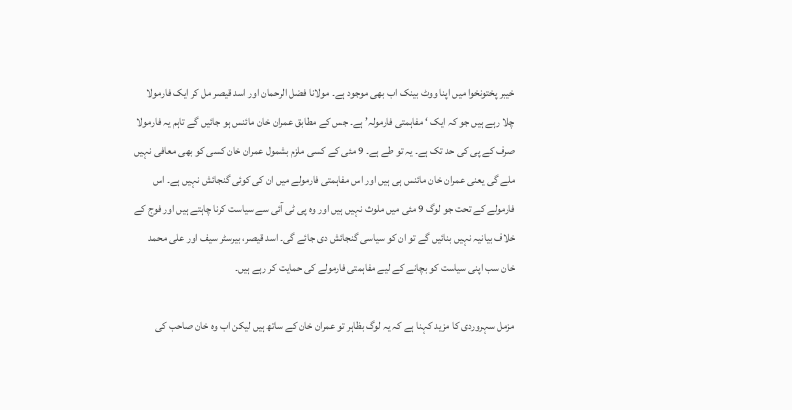خیبر پختونخوا میں اپنا ووٹ بینک اب بھی موجود ہے۔ مولانا فضل الرحمان اور اسد قیصر مل کر ایک فارمولا چلا رہے ہیں جو کہ ایک ‘ مفاہمتی فارمولہ’ ہے۔ جس کے مطابق عمران خان مائنس ہو جائیں گے تاہم یہ فارمولا صرف کے پی کی حد تک ہے۔ یہ تو طے ہے۔ 9 مئی کے کسی ملزم بشمول عمران خان کسی کو بھی معافی نہیں ملے گی یعنی عمران خان مائنس ہی ہیں اور اس مفاہمتی فارمولے میں ان کی کوئی گنجائش نہیں ہے۔ اس فارمولے کے تحت جو لوگ 9 مئی میں ملوث نہیں ہیں اور وہ پی ٹی آئی سے سیاست کرنا چاہتے ہیں اور فوج کے خلاف بیانیہ نہیں بنائیں گے تو ان کو سیاسی گنجائش دی جائے گی۔ اسد قیصر، بیرسٹر سیف اور علی محمد خان سب اپنی سیاست کو بچانے کے لیے مفاہمتی فارمولے کی حمایت کر رہے ہیں۔

مزمل سہروردی کا مزید کہنا ہے کہ یہ لوگ بظاہر تو عمران خان کے ساتھ ہیں لیکن اب وہ خان صاحب کی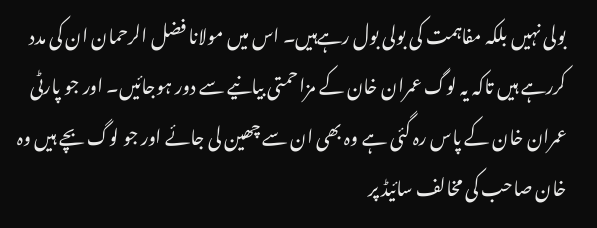بولی نہیں بلکہ مفاہمت کی بولی بول رہےہیں۔ اس میں مولانا فضل الرحمان ان کی مدد کررہے ہیں تاکہ یہ لوگ عمران خان کے مزاحمتی بیانیے سے دور ہوجائیں۔ اور جو پارٹی عمران خان کے پاس رہ گئی ہے وہ بھی ان سے چھین لی جائے اور جو لوگ بچے ہیں وہ خان صاحب کی مخالف سائیڈ پر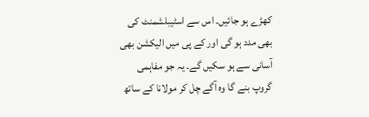کھڑے ہو جائیں۔ اس سے اسٹیبلشمنٹ کی بھی مدد ہو گی اور کے پی میں الیکشن بھی آسانی سے ہو سکیں گے۔ یہ جو مفاہمی گروپ بنے گا وہ آگے چل کر مولانا کے ساتھ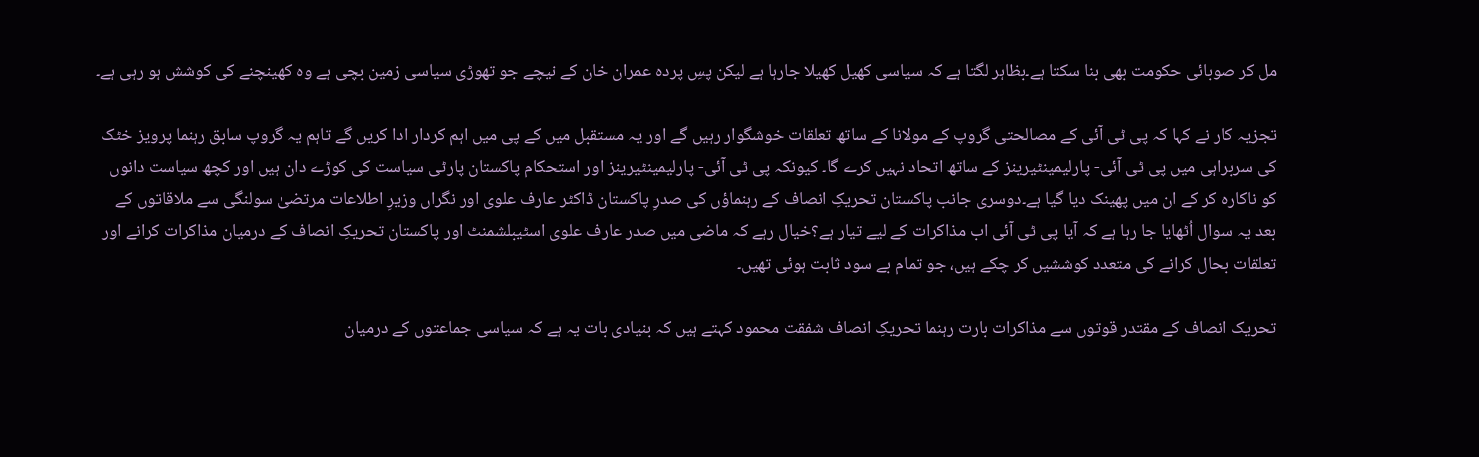مل کر صوبائی حکومت بھی بنا سکتا ہے۔بظاہر لگتا ہے کہ سیاسی کھیل کھیلا جارہا ہے لیکن پسِ پردہ عمران خان کے نیچے جو تھوڑی سیاسی زمین بچی ہے وہ کھینچنے کی کوشش ہو رہی ہے۔

تجزیہ کار نے کہا کہ پی ٹی آئی کے مصالحتی گروپ کے مولانا کے ساتھ تعلقات خوشگوار رہیں گے اور یہ مستقبل میں کے پی میں اہم کردار ادا کریں گے تاہم یہ گروپ سابق رہنما پرویز خٹک کی سربراہی میں پی ٹی آئی- پارلیمینٹیرینز کے ساتھ اتحاد نہیں کرے گا۔ کیونکہ پی ٹی آئی- پارلیمینٹیرینز اور استحکام پاکستان پارٹی سیاست کی کوڑے دان ہیں اور کچھ سیاست دانوں کو ناکارہ کر کے ان میں پھینک دیا گیا ہے۔دوسری جانب پاکستان تحریکِ انصاف کے رہنماؤں کی صدرِ پاکستان ڈاکٹر عارف علوی اور نگراں وزیرِ اطلاعات مرتضیٰ سولنگی سے ملاقاتوں کے بعد یہ سوال اُٹھایا جا رہا ہے کہ آیا پی ٹی آئی اب مذاکرات کے لیے تیار ہے؟خیال رہے کہ ماضی میں صدر عارف علوی اسٹیبلشمنٹ اور پاکستان تحریکِ انصاف کے درمیان مذاکرات کرانے اور تعلقات بحال کرانے کی متعدد کوششیں کر چکے ہیں، جو تمام بے سود ثابت ہوئی تھیں۔

تحریک انصاف کے مقتدر قوتوں سے مذاکرات بارت رہنما تحریکِ انصاف شفقت محمود کہتے ہیں کہ بنیادی بات یہ ہے کہ سیاسی جماعتوں کے درمیان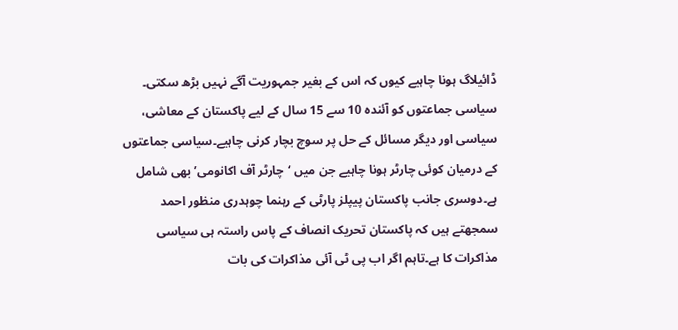ڈائیلاگ ہونا چاہیے کیوں کہ اس کے بغیر جمہوریت آگے نہیں بڑھ سکتی۔ سیاسی جماعتوں کو آئندہ 10 سے 15 سال کے لیے پاکستان کے معاشی، سیاسی اور دیگر مسائل کے حل پر سوچ بچار کرنی چاہیے۔سیاسی جماعتوں کے درمیان کوئی چارٹر ہونا چاہیے جن میں ‘چارٹر آف اکانومی’ بھی شامل ہے۔دوسری جانب پاکستان پیپلز پارٹی کے رہنما چوہدری منظور احمد سمجھتے ہیں کہ پاکستان تحریک انصاف کے پاس راستہ ہی سیاسی مذاکرات کا ہے۔تاہم اگر اب پی ٹی آئی مذاکرات کی بات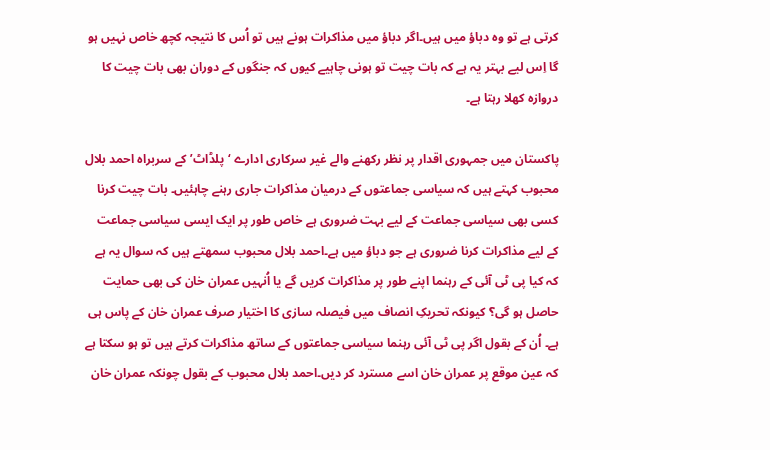کرتی ہے تو وہ دباؤ میں ہیں۔اگر دباؤ میں مذاکرات ہونے ہیں تو اُس کا نتیجہ کچھ خاص نہیں ہو گا اِس لیے بہتر یہ ہے کہ بات چیت تو ہونی چاہیے کیوں کہ جنگوں کے دوران بھی بات چیت کا دروازہ کھلا رہتا ہے۔

پاکستان میں جمہوری اقدار پر نظر رکھنے والے غیر سرکاری ادارے ‘پلڈاٹ’ کے سربراہ احمد بلال محبوب کہتے ہیں کہ سیاسی جماعتوں کے درمیان مذاکرات جاری رہنے چاہئیں۔ بات چیت کرنا کسی بھی سیاسی جماعت کے لیے بہت ضروری ہے خاص طور پر ایک ایسی سیاسی جماعت کے لیے مذاکرات کرنا ضروری ہے جو دباؤ میں ہے۔احمد بلال محبوب سمھتے ہیں کہ سوال یہ ہے کہ کیا پی ٹی آئی کے رہنما اپنے طور پر مذاکرات کریں گے یا اُنہیں عمران خان کی بھی حمایت حاصل ہو گی؟ کیونکہ تحریکِ انصاف میں فیصلہ سازی کا اختیار صرف عمران خان کے پاس ہی ہے۔ اُن کے بقول اگر پی ٹی آئی رہنما سیاسی جماعتوں کے ساتھ مذاکرات کرتے ہیں تو ہو سکتا ہے کہ عین موقع پر عمران خان اسے مسترد کر دیں۔احمد بلال محبوب کے بقول چونکہ عمران خان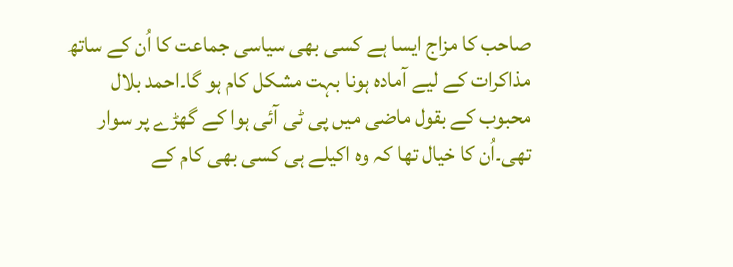صاحب کا مزاج ایسا ہے کسی بھی سیاسی جماعت کا اُن کے ساتھ مذاکرات کے لیے آمادہ ہونا بہت مشکل کام ہو گا۔احمد بلال محبوب کے بقول ماضی میں پی ٹی آئی ہوا کے گھڑے پر سوار تھی۔اُن کا خیال تھا کہ وہ اکیلے ہی کسی بھی کام کے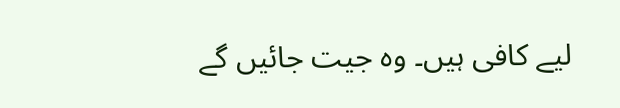لیے کافی ہیں۔ وہ جیت جائیں گے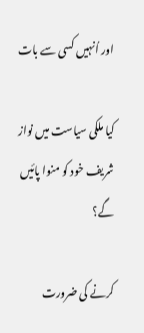اور اُنہیں کسی سے بات

کیا ملکی سیاست میں نواز شریف خود کو منوا پائیں گے؟

کرنے کی ضرورت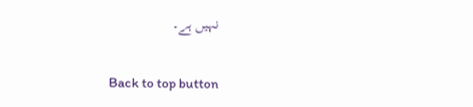نہیں ہے۔

Back to top button